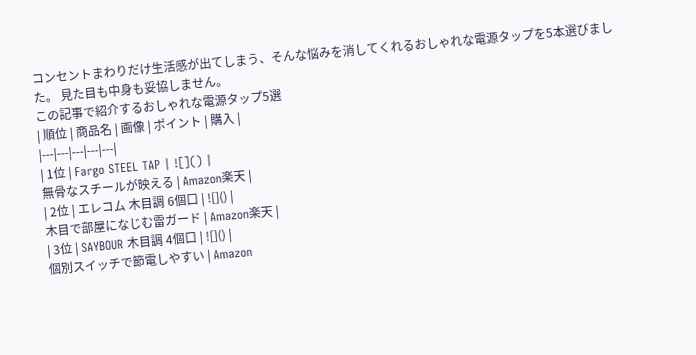コンセントまわりだけ生活感が出てしまう、そんな悩みを消してくれるおしゃれな電源タップを5本選びました。 見た目も中身も妥協しません。
この記事で紹介するおしゃれな電源タップ5選
| 順位 | 商品名 | 画像 | ポイント | 購入 |
|---|---|---|---|---|
| 1位 | Fargo STEEL TAP | ![]() |
無骨なスチールが映える | Amazon楽天 |
| 2位 | エレコム 木目調 6個口 | ![]() |
木目で部屋になじむ雷ガード | Amazon楽天 |
| 3位 | SAYBOUR 木目調 4個口 | ![]() |
個別スイッチで節電しやすい | Amazon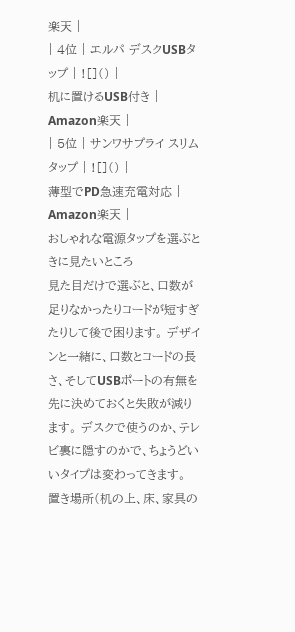楽天 |
| 4位 | エルパ デスクUSBタップ | ![]() |
机に置けるUSB付き | Amazon楽天 |
| 5位 | サンワサプライ スリムタップ | ![]() |
薄型でPD急速充電対応 | Amazon楽天 |
おしゃれな電源タップを選ぶときに見たいところ
見た目だけで選ぶと、口数が足りなかったりコードが短すぎたりして後で困ります。 デザインと一緒に、口数とコードの長さ、そしてUSBポートの有無を先に決めておくと失敗が減ります。 デスクで使うのか、テレビ裏に隠すのかで、ちょうどいいタイプは変わってきます。
置き場所(机の上、床、家具の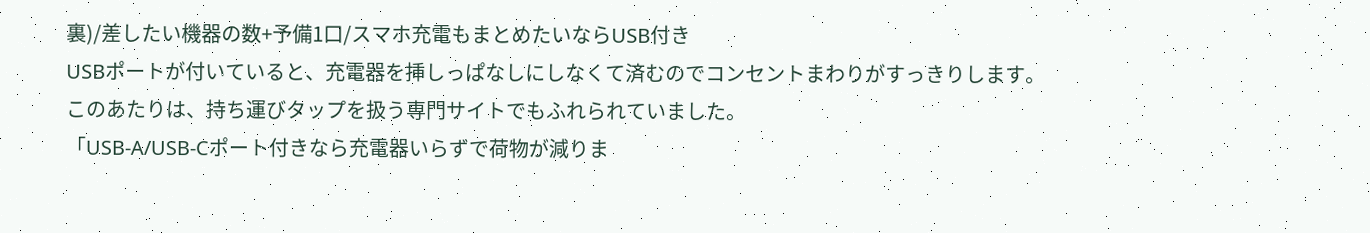裏)/差したい機器の数+予備1口/スマホ充電もまとめたいならUSB付き
USBポートが付いていると、充電器を挿しっぱなしにしなくて済むのでコンセントまわりがすっきりします。 このあたりは、持ち運びタップを扱う専門サイトでもふれられていました。
「USB-A/USB-Cポート付きなら充電器いらずで荷物が減りま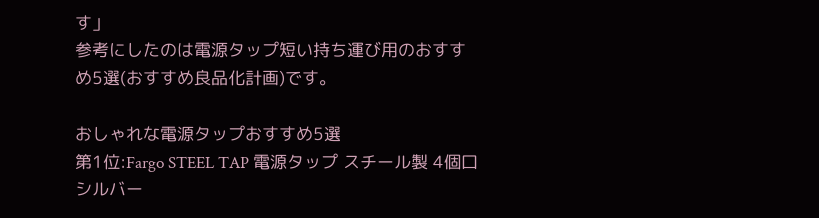す」
参考にしたのは電源タップ短い持ち運び用のおすすめ5選(おすすめ良品化計画)です。

おしゃれな電源タップおすすめ5選
第1位:Fargo STEEL TAP 電源タップ スチール製 4個口 シルバー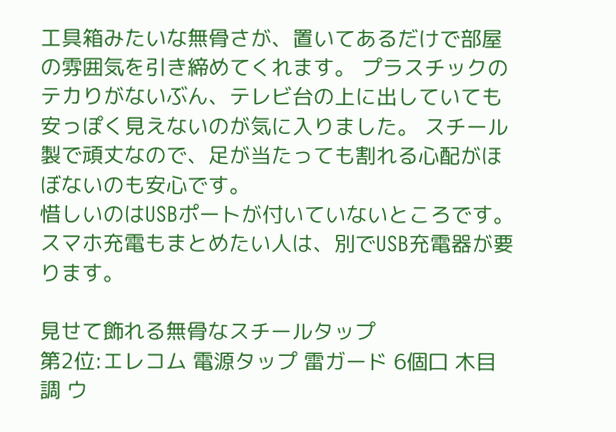工具箱みたいな無骨さが、置いてあるだけで部屋の雰囲気を引き締めてくれます。 プラスチックのテカりがないぶん、テレビ台の上に出していても安っぽく見えないのが気に入りました。 スチール製で頑丈なので、足が当たっても割れる心配がほぼないのも安心です。
惜しいのはUSBポートが付いていないところです。 スマホ充電もまとめたい人は、別でUSB充電器が要ります。

見せて飾れる無骨なスチールタップ
第2位:エレコム 電源タップ 雷ガード 6個口 木目調 ウ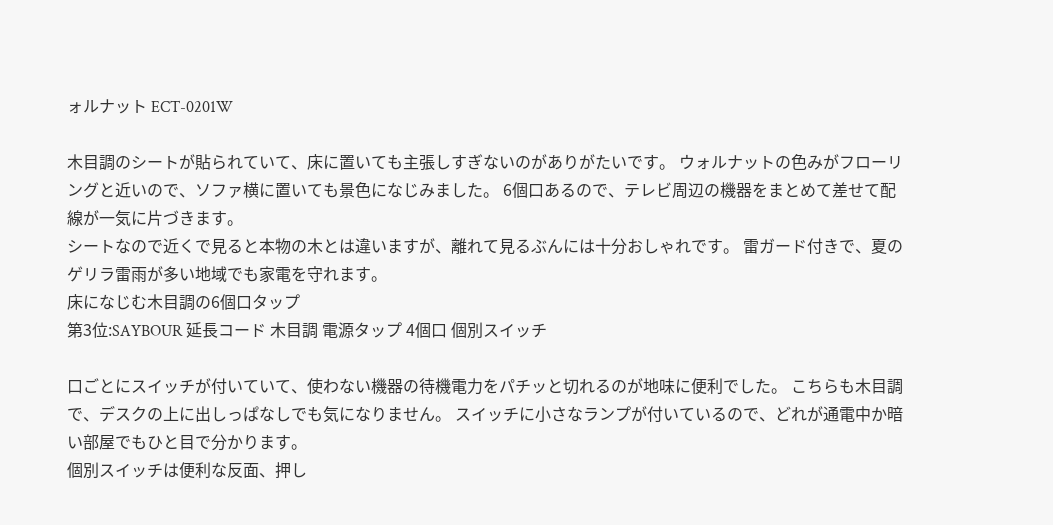ォルナット ECT-0201W

木目調のシートが貼られていて、床に置いても主張しすぎないのがありがたいです。 ウォルナットの色みがフローリングと近いので、ソファ横に置いても景色になじみました。 6個口あるので、テレビ周辺の機器をまとめて差せて配線が一気に片づきます。
シートなので近くで見ると本物の木とは違いますが、離れて見るぶんには十分おしゃれです。 雷ガード付きで、夏のゲリラ雷雨が多い地域でも家電を守れます。
床になじむ木目調の6個口タップ
第3位:SAYBOUR 延長コード 木目調 電源タップ 4個口 個別スイッチ

口ごとにスイッチが付いていて、使わない機器の待機電力をパチッと切れるのが地味に便利でした。 こちらも木目調で、デスクの上に出しっぱなしでも気になりません。 スイッチに小さなランプが付いているので、どれが通電中か暗い部屋でもひと目で分かります。
個別スイッチは便利な反面、押し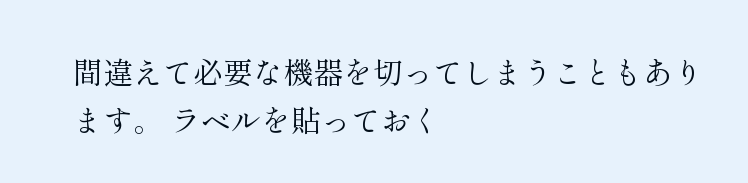間違えて必要な機器を切ってしまうこともあります。 ラベルを貼っておく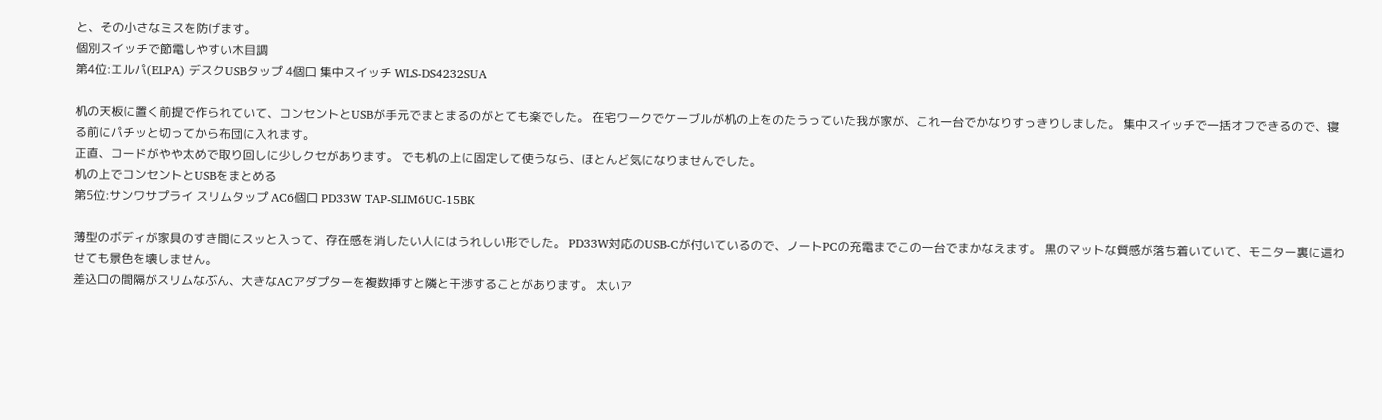と、その小さなミスを防げます。
個別スイッチで節電しやすい木目調
第4位:エルパ(ELPA) デスクUSBタップ 4個口 集中スイッチ WLS-DS4232SUA

机の天板に置く前提で作られていて、コンセントとUSBが手元でまとまるのがとても楽でした。 在宅ワークでケーブルが机の上をのたうっていた我が家が、これ一台でかなりすっきりしました。 集中スイッチで一括オフできるので、寝る前にパチッと切ってから布団に入れます。
正直、コードがやや太めで取り回しに少しクセがあります。 でも机の上に固定して使うなら、ほとんど気になりませんでした。
机の上でコンセントとUSBをまとめる
第5位:サンワサプライ スリムタップ AC6個口 PD33W TAP-SLIM6UC-15BK

薄型のボディが家具のすき間にスッと入って、存在感を消したい人にはうれしい形でした。 PD33W対応のUSB-Cが付いているので、ノートPCの充電までこの一台でまかなえます。 黒のマットな質感が落ち着いていて、モニター裏に這わせても景色を壊しません。
差込口の間隔がスリムなぶん、大きなACアダプターを複数挿すと隣と干渉することがあります。 太いア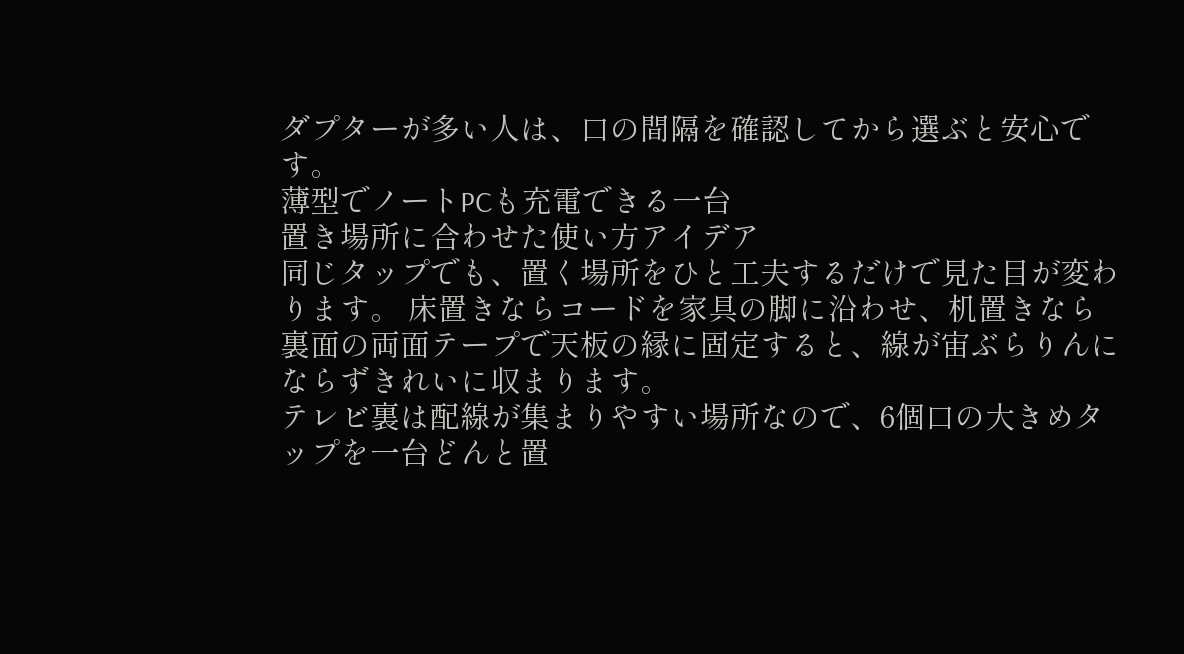ダプターが多い人は、口の間隔を確認してから選ぶと安心です。
薄型でノートPCも充電できる一台
置き場所に合わせた使い方アイデア
同じタップでも、置く場所をひと工夫するだけで見た目が変わります。 床置きならコードを家具の脚に沿わせ、机置きなら裏面の両面テープで天板の縁に固定すると、線が宙ぶらりんにならずきれいに収まります。
テレビ裏は配線が集まりやすい場所なので、6個口の大きめタップを一台どんと置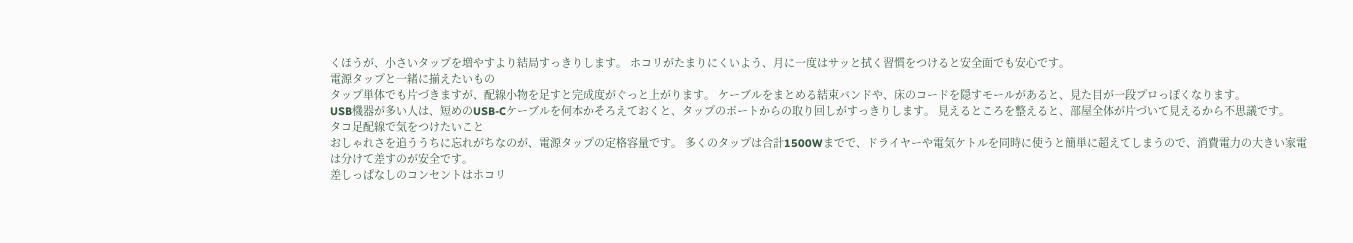くほうが、小さいタップを増やすより結局すっきりします。 ホコリがたまりにくいよう、月に一度はサッと拭く習慣をつけると安全面でも安心です。
電源タップと一緒に揃えたいもの
タップ単体でも片づきますが、配線小物を足すと完成度がぐっと上がります。 ケーブルをまとめる結束バンドや、床のコードを隠すモールがあると、見た目が一段プロっぽくなります。
USB機器が多い人は、短めのUSB-Cケーブルを何本かそろえておくと、タップのポートからの取り回しがすっきりします。 見えるところを整えると、部屋全体が片づいて見えるから不思議です。
タコ足配線で気をつけたいこと
おしゃれさを追ううちに忘れがちなのが、電源タップの定格容量です。 多くのタップは合計1500Wまでで、ドライヤーや電気ケトルを同時に使うと簡単に超えてしまうので、消費電力の大きい家電は分けて差すのが安全です。
差しっぱなしのコンセントはホコリ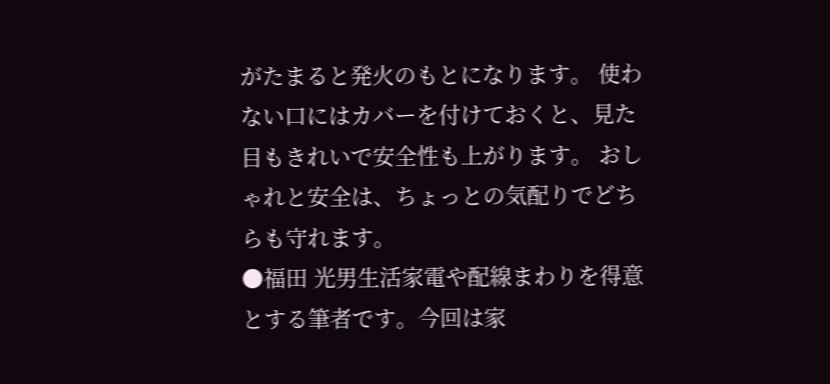がたまると発火のもとになります。 使わない口にはカバーを付けておくと、見た目もきれいで安全性も上がります。 おしゃれと安全は、ちょっとの気配りでどちらも守れます。
●福田 光男生活家電や配線まわりを得意とする筆者です。今回は家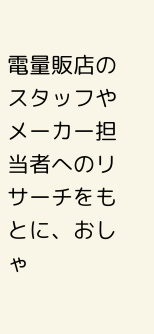電量販店のスタッフやメーカー担当者へのリサーチをもとに、おしゃ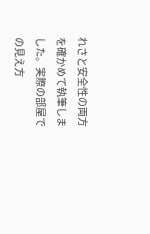れさと安全性の両方を確かめて執筆しました。実際の部屋での見え方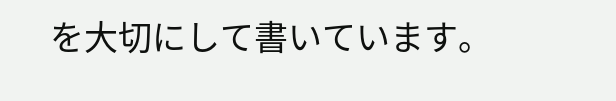を大切にして書いています。